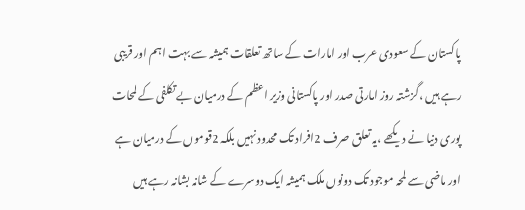پاکستان کے سعودی عرب اور امارات کے ساتھ تعلقات ہمیشہ سے بہت اہم اور قریبی رہے ہیں ،گزشتہ روز امارتی صدر اور پاکستانی وزیر اعظم کے درمیان بے تکلفی کے لمحات پوری دنیا نے دیکھے ،یہ تعلق صرف 2افراد تک محدود نہیں بلکہ 2قوموں کے درمیان ہے اور ماضی سے لمحہ موجود تک دونوں ملک ہمیشہ ایک دوسرے کے شانہ بشانہ رہے ہیں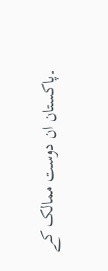۔پاکستان ان دوست ممالک کے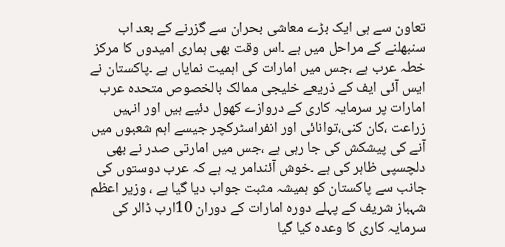تعاون سے ہی ایک بڑے معاشی بحران سے گزرنے کے بعد اب سنبھلنے کے مراحل میں ہے ۔اس وقت بھی ہماری امیدوں کا مرکز خطہ عرب ہے ،جس میں امارات کی اہمیت نمایاں ہے ۔پاکستان نے ایس آئی ایف کے ذریعے خلیجی ممالک بالخصوص متحدہ عرب امارات پر سرمایہ کاری کے دروازے کھول دئیے ہیں اور انہیں زراعت ،کان کنی،توانائی اور انفراسٹرکچر جیسے اہم شعبوں میں آنے کی پیشکش کی جا رہی ہے ،جس میں امارتی صدر نے بھی دلچسپی ظاہر کی ہے ۔خوش آئندامر یہ ہے کہ عرب دوستوں کی جانب سے پاکستان کو ہمیشہ مثبت جواب دیا گیا ہے ، وزیر اعظم شہباز شریف کے پہلے دورہ امارات کے دوران 10ارب ڈالر کی سرمایہ کاری کا وعدہ کیا گیا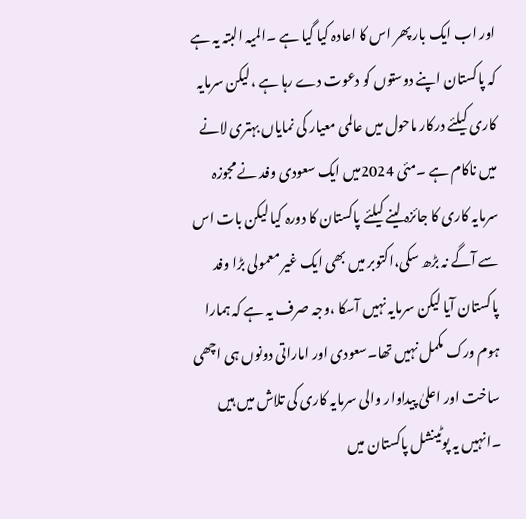اور اب ایک بار پھر اس کا اعادہ کیا گیا ہے ۔المیہ البتہ یہ ہے کہ پاکستان اپنے دوستوں کو دعوت دے رہا ہے ،لیکن سرمایہ کاری کیلئے درکار ماحول میں عالمی معیار کی نمایاں بہتری لانے میں ناکام ہے ۔مئی 2024میں ایک سعودی وفد نے مجوزہ سرمایہ کاری کا جائزہ لینے کیلئے پاکستان کا دورہ کیا لیکن بات اس سے آگے نہ بڑھ سکی،اکتوبر میں بھی ایک غیر معمولی بڑا وفد پاکستان آیا لیکن سرمایہ نہیں آسکا ،وجہ صرف یہ ہے کہ ہمارا ہوم ورک مکمل نہیں تھا۔سعودی اور اماراتی دونوں ہی اچھی ساخت اور اعلیٰ پیداوار والی سرمایہ کاری کی تلاش میں ہیں ۔انہیں یہ پوٹینشل پاکستان میں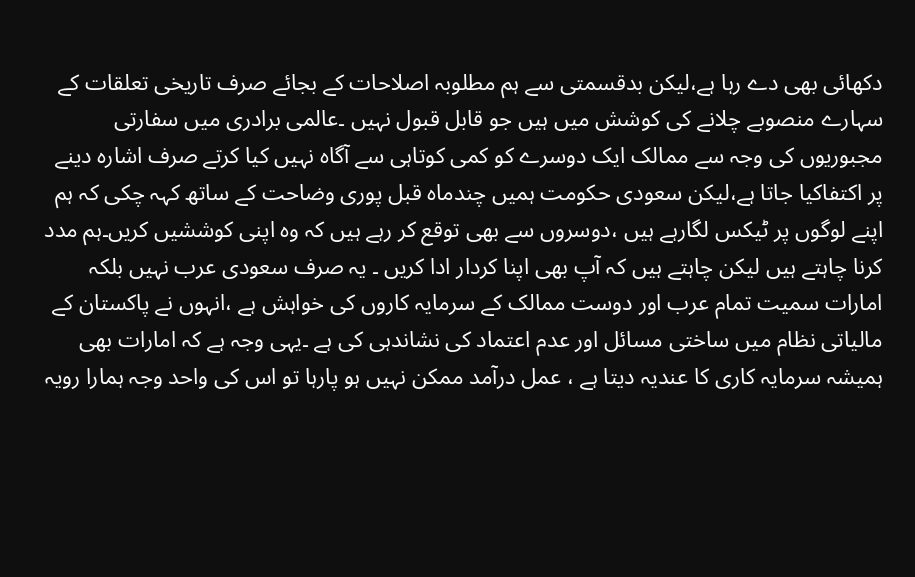دکھائی بھی دے رہا ہے،لیکن بدقسمتی سے ہم مطلوبہ اصلاحات کے بجائے صرف تاریخی تعلقات کے سہارے منصوبے چلانے کی کوشش میں ہیں جو قابل قبول نہیں ۔عالمی برادری میں سفارتی مجبوریوں کی وجہ سے ممالک ایک دوسرے کو کمی کوتاہی سے آگاہ نہیں کیا کرتے صرف اشارہ دینے پر اکتفاکیا جاتا ہے،لیکن سعودی حکومت ہمیں چندماہ قبل پوری وضاحت کے ساتھ کہہ چکی کہ ہم اپنے لوگوں پر ٹیکس لگارہے ہیں ،دوسروں سے بھی توقع کر رہے ہیں کہ وہ اپنی کوششیں کریں۔ہم مدد کرنا چاہتے ہیں لیکن چاہتے ہیں کہ آپ بھی اپنا کردار ادا کریں ۔ یہ صرف سعودی عرب نہیں بلکہ امارات سمیت تمام عرب اور دوست ممالک کے سرمایہ کاروں کی خواہش ہے ،انہوں نے پاکستان کے مالیاتی نظام میں ساختی مسائل اور عدم اعتماد کی نشاندہی کی ہے ۔یہی وجہ ہے کہ امارات بھی ہمیشہ سرمایہ کاری کا عندیہ دیتا ہے ، عمل درآمد ممکن نہیں ہو پارہا تو اس کی واحد وجہ ہمارا رویہ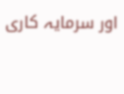اور سرمایہ کاری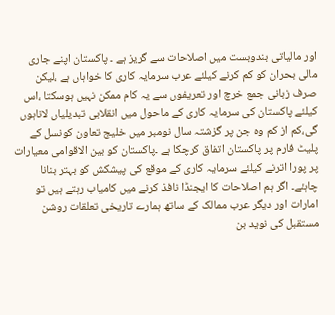اور مالیاتی بندوبست میں اصلاحات سے گریز ہے ۔ پاکستان اپنے جاری مالی بحران کو کم کرنے کیلئے عرب سرمایہ کاری کا خواہاں ہے ،لیکن صرف زبانی جمع خرچ اور تعریفوں سے یہ کام ممکن نہیں ہوسکتا ،اس کیلئے پاکستان کی سرمایہ کاری کے ماحول میں انقلابی تبدیلیاں لاناہوں گی،کم از کم وہ جن پر گزشتہ سال نومبر میں خلیج تعاون کونسل کے پلیٹ فارم پر پاکستان اتفاق کرچکا ہے ۔پاکستان کو بین الاقوامی معیارات پر پورا اترنے کیلئے سرمایہ کاری کے موقع کی پیشکش کو بہتر بنانا چاہئے۔ اگر ہم اصلاحات کا ایجنڈا نافذ کرنے میں کامیاب رہتے ہیں تو امارات اور دیگر عرب ممالک کے ساتھ ہمارے تاریخی تعلقات روشن مستقبل کی نوید بن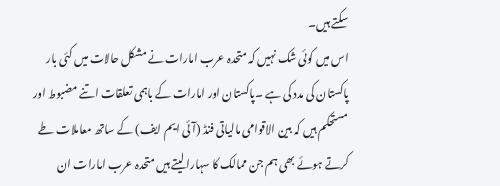سکتے ہیں۔
اس میں کوئی شک نہیں کہ متحدہ عرب امارات نے مشکل حالات میں کئی بار پاکستان کی مدد کی ہے ۔پاکستان اور امارات کے باہمی تعلقات اتنے مضبوط اور مستحکم ہیں کہ بین الاقوامی مالیاتی فنڈ (آئی ایم ایف) کے ساتھ معاملات طے کرتے ہوئے بھی ہم جن ممالک کا سہارا لیتے ہیں متحدہ عرب امارات ان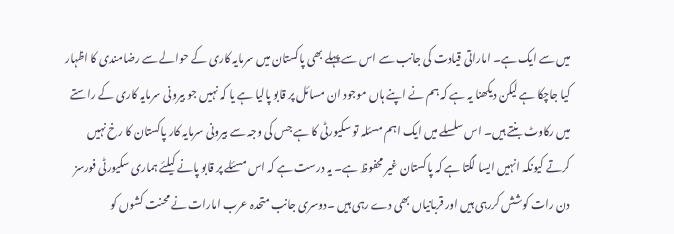میں سے ایک ہے۔ اماراتی قیادت کی جانب سے اس سے پہلے بھی پاکستان میں سرمایہ کاری کے حوالے سے رضامندی کا اظہار کیا جاچکا ہے لیکن دیکھنا یہ ہے کہ ہم نے اپنے ہاں موجود ان مسائل پر قابو پالیا ہے یا کہ نہیں جو بیرونی سرمایہ کاری کے راستے میں رکاوٹ بنتے ہیں۔ اس سلسلے میں ایک اہم مسئلہ تو سکیورٹی کا ہے جس کی وجہ سے بیرونی سرمایہ کار پاکستان کا رخ نہیں کرتے کیونکہ انہیں ایسا لگتا ہے کہ پاکستان غیر محفوظ ہے۔ یہ درست ہے کہ اس مسئلے پر قابو پانے کیلئے ہماری سکیورٹی فورسز دن رات کوشش کررہی ہیں اور قربانیاں بھی دے رہی ہیں ۔دوسری جانب متحدہ عرب امارات نے محنت کشوں کو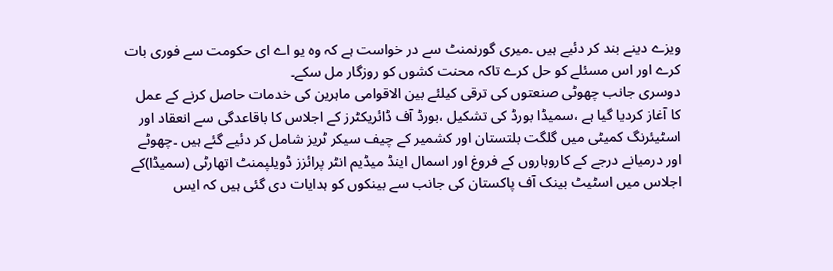ویزے دینے بند کر دئیے ہیں ۔میری گورنمنٹ سے در خواست ہے کہ وہ یو اے ای حکومت سے فوری بات کرے اور اس مسئلے کو حل کرے تاکہ محنت کشوں کو روزگار مل سکے۔
دوسری جانب چھوٹی صنعتوں کی ترقی کیلئے بین الاقوامی ماہرین کی خدمات حاصل کرنے کے عمل کا آغاز کردیا گیا ہے ،سمیڈا بورڈ کی تشکیل ،بورڈ آف ڈائریکٹرز کے اجلاس کا باقاعدگی سے انعقاد اور اسٹیئرنگ کمیٹی میں گلگت بلتستان اور کشمیر کے چیف سیکر ٹریز شامل کر دئیے گئے ہیں ۔چھوٹے اور درمیانے درجے کے کاروباروں کے فروغ اور اسمال اینڈ میڈیم انٹر پرائزز ڈویلپمنٹ اتھارٹی (سمیڈا)کے اجلاس میں اسٹیٹ بینک آف پاکستان کی جانب سے بینکوں کو ہدایات دی گئی ہیں کہ ایس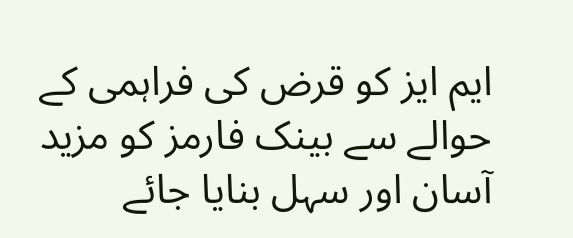ایم ایز کو قرض کی فراہمی کے حوالے سے بینک فارمز کو مزید آسان اور سہل بنایا جائے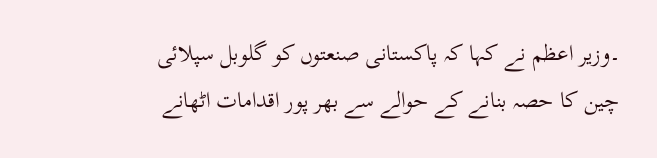۔وزیر اعظم نے کہا کہ پاکستانی صنعتوں کو گلوبل سپلائی چین کا حصہ بنانے کے حوالے سے بھر پور اقدامات اٹھانے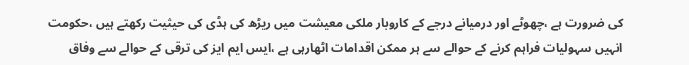کی ضرورت ہے ،چھوٹے اور درمیانے درجے کے کاروبار ملکی معیشت میں ریڑھ کی ہڈی کی حیثیت رکھتے ہیں ،حکومت انہیں سہولیات فراہم کرنے کے حوالے سے ہر ممکن اقدامات اٹھارہی ہے ،ایس ایم ایز کی ترقی کے حوالے سے وفاق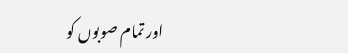اور تمام صوبوں کو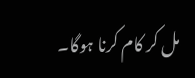مل کر کام کرنا ہوگا۔